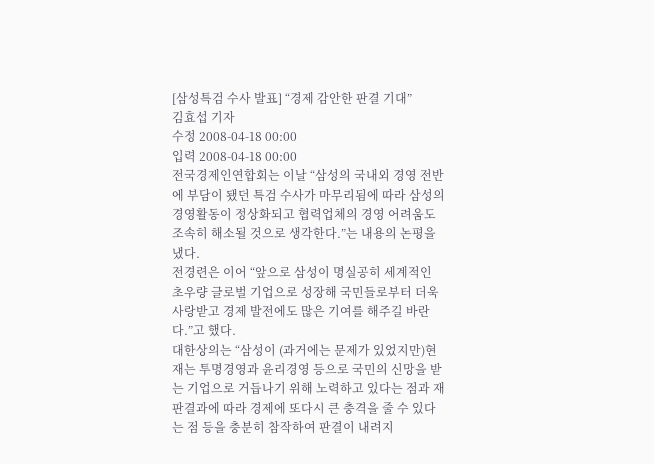[삼성특검 수사 발표] “경제 감안한 판결 기대”
김효섭 기자
수정 2008-04-18 00:00
입력 2008-04-18 00:00
전국경제인연합회는 이날 “삼성의 국내외 경영 전반에 부담이 됐던 특검 수사가 마무리됨에 따라 삼성의 경영활동이 정상화되고 협력업체의 경영 어려움도 조속히 해소될 것으로 생각한다.”는 내용의 논평을 냈다.
전경련은 이어 “앞으로 삼성이 명실공히 세계적인 초우량 글로벌 기업으로 성장해 국민들로부터 더욱 사랑받고 경제 발전에도 많은 기여를 해주길 바란다.”고 했다.
대한상의는 “삼성이 (과거에는 문제가 있었지만)현재는 투명경영과 윤리경영 등으로 국민의 신망을 받는 기업으로 거듭나기 위해 노력하고 있다는 점과 재판결과에 따라 경제에 또다시 큰 충격을 줄 수 있다는 점 등을 충분히 참작하여 판결이 내려지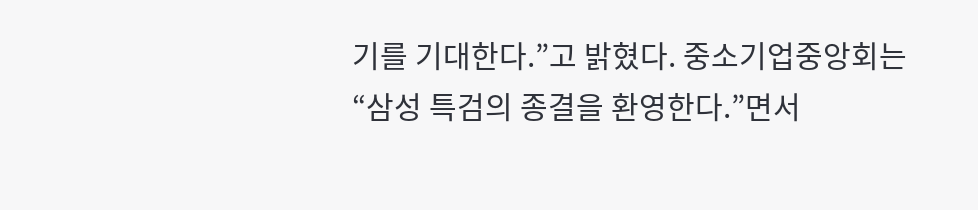기를 기대한다.”고 밝혔다. 중소기업중앙회는 “삼성 특검의 종결을 환영한다.”면서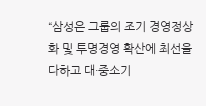“삼성은 그룹의 조기 경영정상화 및 투명경영 확산에 최선을 다하고 대·중소기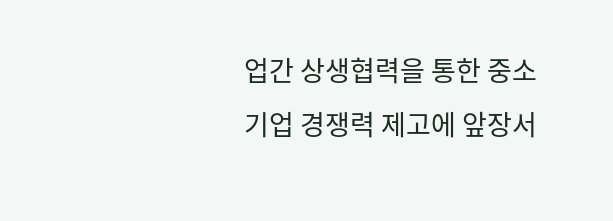업간 상생협력을 통한 중소기업 경쟁력 제고에 앞장서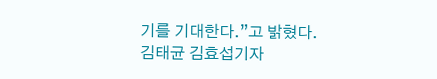기를 기대한다.”고 밝혔다.
김태균 김효섭기자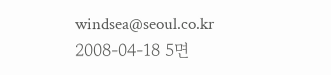windsea@seoul.co.kr
2008-04-18 5면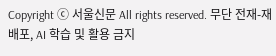Copyright ⓒ 서울신문 All rights reserved. 무단 전재-재배포, AI 학습 및 활용 금지